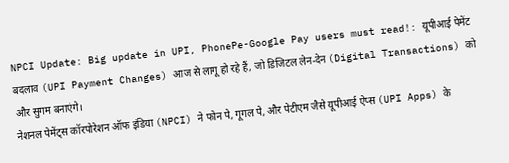NPCI Update: Big update in UPI, PhonePe-Google Pay users must read!: यूपीआई पेमेंट बदलाव (UPI Payment Changes) आज से लागू हो रहे हैं, जो डिजिटल लेन-देन (Digital Transactions) को और सुगम बनाएंगे।
नेशनल पेमेंट्स कॉरपोरेशन ऑफ इंडिया (NPCI) ने फोन पे, गूगल पे, और पेटीएम जैसे यूपीआई ऐप्स (UPI Apps) के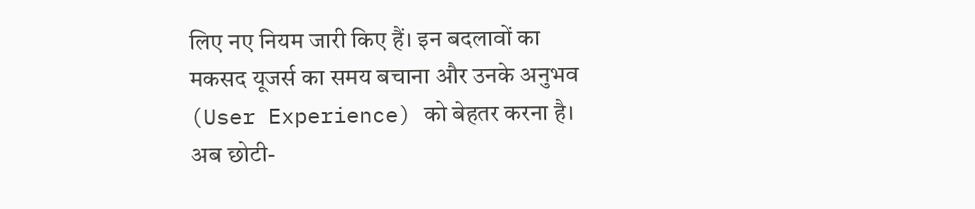लिए नए नियम जारी किए हैं। इन बदलावों का मकसद यूजर्स का समय बचाना और उनके अनुभव (User Experience) को बेहतर करना है। अब छोटी-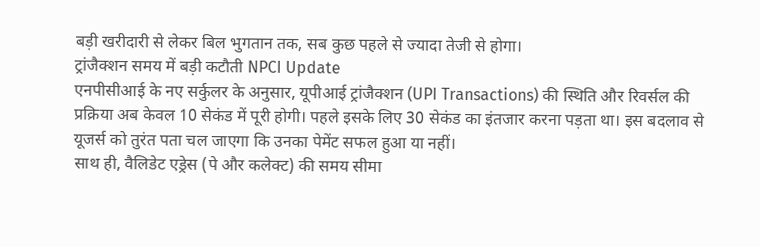बड़ी खरीदारी से लेकर बिल भुगतान तक, सब कुछ पहले से ज्यादा तेजी से होगा।
ट्रांजैक्शन समय में बड़ी कटौती NPCI Update
एनपीसीआई के नए सर्कुलर के अनुसार, यूपीआई ट्रांजैक्शन (UPI Transactions) की स्थिति और रिवर्सल की प्रक्रिया अब केवल 10 सेकंड में पूरी होगी। पहले इसके लिए 30 सेकंड का इंतजार करना पड़ता था। इस बदलाव से यूजर्स को तुरंत पता चल जाएगा कि उनका पेमेंट सफल हुआ या नहीं।
साथ ही, वैलिडेट एड्रेस (पे और कलेक्ट) की समय सीमा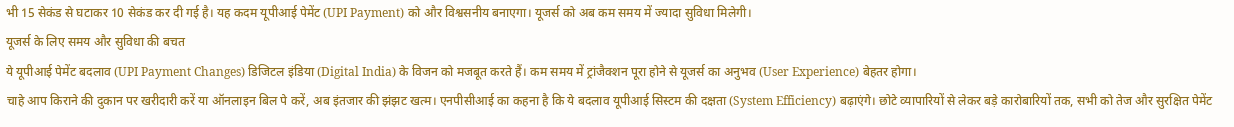भी 15 सेकंड से घटाकर 10 सेकंड कर दी गई है। यह कदम यूपीआई पेमेंट (UPI Payment) को और विश्वसनीय बनाएगा। यूजर्स को अब कम समय में ज्यादा सुविधा मिलेगी।
यूजर्स के लिए समय और सुविधा की बचत
ये यूपीआई पेमेंट बदलाव (UPI Payment Changes) डिजिटल इंडिया (Digital India) के विजन को मजबूत करते हैं। कम समय में ट्रांजैक्शन पूरा होने से यूजर्स का अनुभव (User Experience) बेहतर होगा।
चाहे आप किराने की दुकान पर खरीदारी करें या ऑनलाइन बिल पे करें, अब इंतजार की झंझट खत्म। एनपीसीआई का कहना है कि ये बदलाव यूपीआई सिस्टम की दक्षता (System Efficiency) बढ़ाएंगे। छोटे व्यापारियों से लेकर बड़े कारोबारियों तक, सभी को तेज और सुरक्षित पेमेंट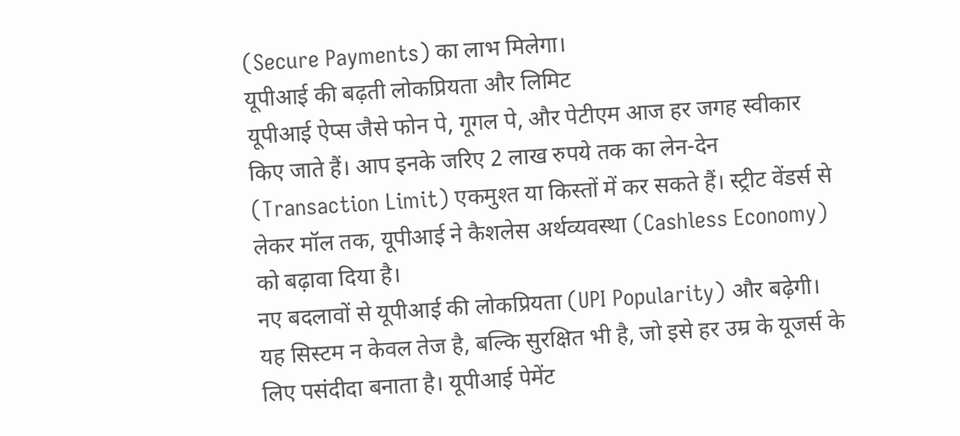(Secure Payments) का लाभ मिलेगा।
यूपीआई की बढ़ती लोकप्रियता और लिमिट
यूपीआई ऐप्स जैसे फोन पे, गूगल पे, और पेटीएम आज हर जगह स्वीकार किए जाते हैं। आप इनके जरिए 2 लाख रुपये तक का लेन-देन (Transaction Limit) एकमुश्त या किस्तों में कर सकते हैं। स्ट्रीट वेंडर्स से लेकर मॉल तक, यूपीआई ने कैशलेस अर्थव्यवस्था (Cashless Economy) को बढ़ावा दिया है।
नए बदलावों से यूपीआई की लोकप्रियता (UPI Popularity) और बढ़ेगी। यह सिस्टम न केवल तेज है, बल्कि सुरक्षित भी है, जो इसे हर उम्र के यूजर्स के लिए पसंदीदा बनाता है। यूपीआई पेमेंट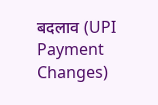बदलाव (UPI Payment Changes)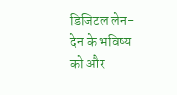डिजिटल लेन-देन के भविष्य को और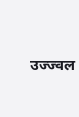उज्ज्वल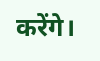करेंगे।